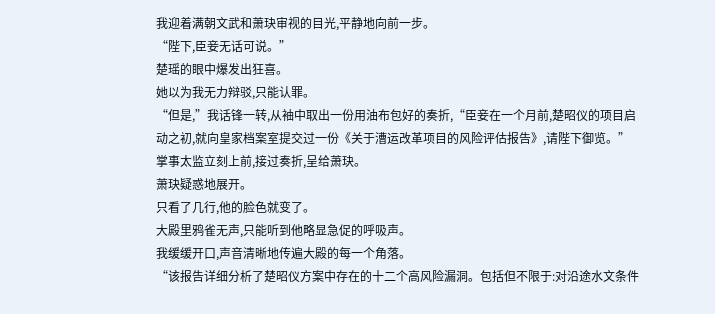我迎着满朝文武和萧玦审视的目光,平静地向前一步。
“陛下,臣妾无话可说。”
楚瑶的眼中爆发出狂喜。
她以为我无力辩驳,只能认罪。
“但是,”我话锋一转,从袖中取出一份用油布包好的奏折,“臣妾在一个月前,楚昭仪的项目启动之初,就向皇家档案室提交过一份《关于漕运改革项目的风险评估报告》,请陛下御览。”
掌事太监立刻上前,接过奏折,呈给萧玦。
萧玦疑惑地展开。
只看了几行,他的脸色就变了。
大殿里鸦雀无声,只能听到他略显急促的呼吸声。
我缓缓开口,声音清晰地传遍大殿的每一个角落。
“该报告详细分析了楚昭仪方案中存在的十二个高风险漏洞。包括但不限于:对沿途水文条件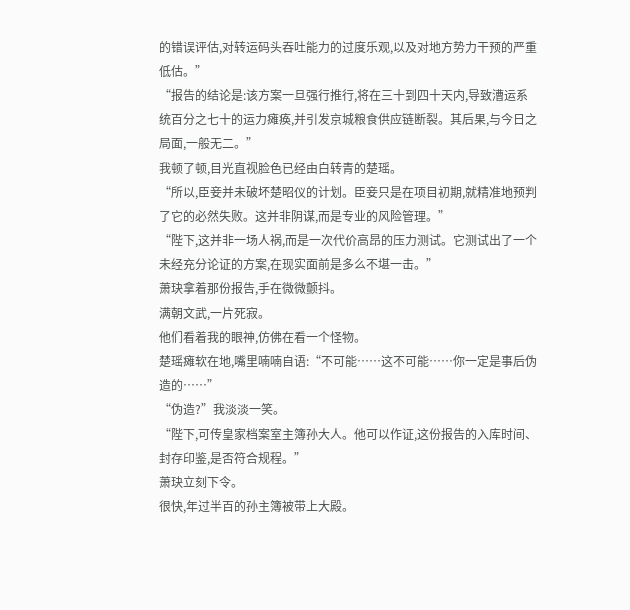的错误评估,对转运码头吞吐能力的过度乐观,以及对地方势力干预的严重低估。”
“报告的结论是:该方案一旦强行推行,将在三十到四十天内,导致漕运系统百分之七十的运力瘫痪,并引发京城粮食供应链断裂。其后果,与今日之局面,一般无二。”
我顿了顿,目光直视脸色已经由白转青的楚瑶。
“所以,臣妾并未破坏楚昭仪的计划。臣妾只是在项目初期,就精准地预判了它的必然失败。这并非阴谋,而是专业的风险管理。”
“陛下,这并非一场人祸,而是一次代价高昂的压力测试。它测试出了一个未经充分论证的方案,在现实面前是多么不堪一击。”
萧玦拿着那份报告,手在微微颤抖。
满朝文武,一片死寂。
他们看着我的眼神,仿佛在看一个怪物。
楚瑶瘫软在地,嘴里喃喃自语:“不可能……这不可能……你一定是事后伪造的……”
“伪造?”我淡淡一笑。
“陛下,可传皇家档案室主簿孙大人。他可以作证,这份报告的入库时间、封存印鉴,是否符合规程。”
萧玦立刻下令。
很快,年过半百的孙主簿被带上大殿。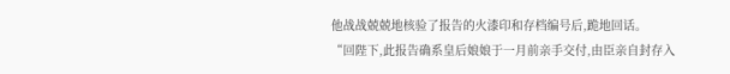他战战兢兢地核验了报告的火漆印和存档编号后,跪地回话。
“回陛下,此报告确系皇后娘娘于一月前亲手交付,由臣亲自封存入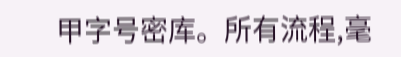甲字号密库。所有流程,毫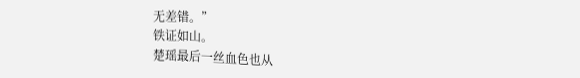无差错。”
铁证如山。
楚瑶最后一丝血色也从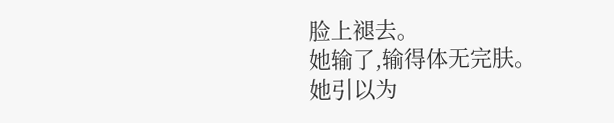脸上褪去。
她输了,输得体无完肤。
她引以为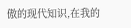傲的现代知识,在我的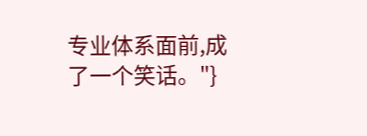专业体系面前,成了一个笑话。"}